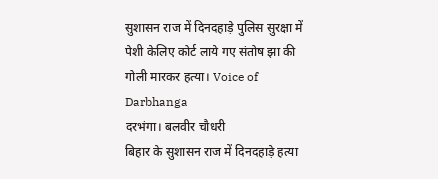सुशासन राज में दिनदहाड़े पुलिस सुरक्षा में पेशी केलिए कोर्ट लाये गए संतोष झा की गोली मारकर हत्या। Voice of Darbhanga
दरभंगा। बलवीर चौधरी
बिहार के सुशासन राज में दिनदहाड़े हत्या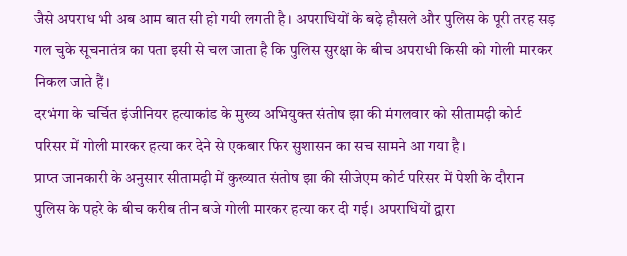जैसे अपराध भी अब आम बात सी हो गयी लगती है। अपराधियों के बढ़े हौसले और पुलिस के पूरी तरह सड़ गल चुके सूचनातंत्र का पता इसी से चल जाता है कि पुलिस सुरक्षा के बीच अपराधी किसी को गोली मारकर निकल जाते हैं।
दरभंगा के चर्चित इंजीनियर हत्याकांड के मुख्य अभियुक्त संतोष झा की मंगलवार को सीतामढ़ी कोर्ट परिसर में गोली मारकर हत्या कर देने से एकबार फिर सुशासन का सच सामने आ गया है।
प्राप्त जानकारी के अनुसार सीतामढ़ी में कुख्यात संतोष झा की सीजेएम कोर्ट परिसर में पेशी के दौरान पुलिस के पहरे के बीच करीब तीन बजे गोली मारकर हत्या कर दी गई। अपराधियों द्वारा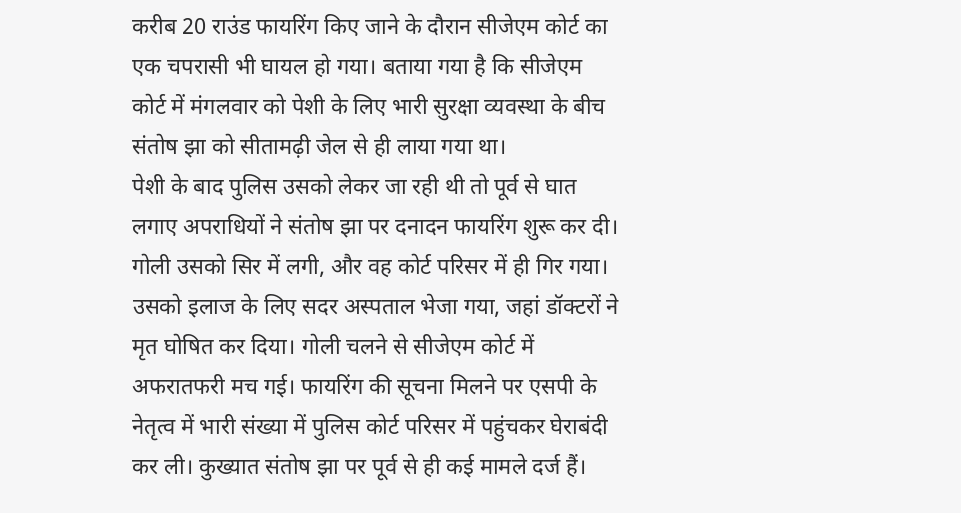करीब 20 राउंड फायरिंग किए जाने के दौरान सीजेएम कोर्ट का एक चपरासी भी घायल हो गया। बताया गया है कि सीजेएम कोर्ट में मंगलवार को पेशी के लिए भारी सुरक्षा व्यवस्था के बीच संतोष झा को सीतामढ़ी जेल से ही लाया गया था।
पेशी के बाद पुलिस उसको लेकर जा रही थी तो पूर्व से घात लगाए अपराधियों ने संतोष झा पर दनादन फायरिंग शुरू कर दी। गोली उसको सिर में लगी, और वह कोर्ट परिसर में ही गिर गया। उसको इलाज के लिए सदर अस्पताल भेजा गया, जहां डॉक्टरों ने मृत घोषित कर दिया। गोली चलने से सीजेएम कोर्ट में अफरातफरी मच गई। फायरिंग की सूचना मिलने पर एसपी के नेतृत्व में भारी संख्या में पुलिस कोर्ट परिसर में पहुंचकर घेराबंदी कर ली। कुख्यात संतोष झा पर पूर्व से ही कई मामले दर्ज हैं।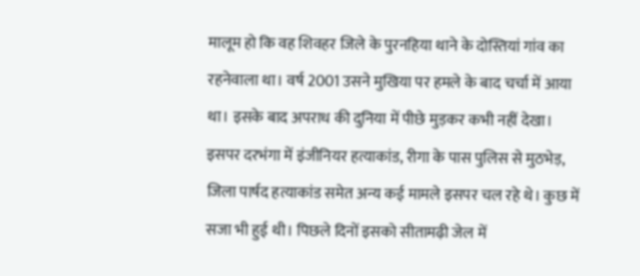मालूम हो कि वह शिवहर जिले के पुरनहिया थाने के दोस्तियां गांव का रहनेवाला था। वर्ष 2001 उसने मुखिया पर हमले के बाद चर्चा में आया था। इसके बाद अपराध की दुनिया में पीछे मुड़कर कभी नहीं देखा। इसपर दरभंगा में इंजीनियर हत्याकांड, रीगा के पास पुलिस से मुठभेड़, जिला पार्षद हत्याकांड समेत अन्य कई मामले इसपर चल रहे थे। कुछ में सजा भी हुई थी। पिछले दिनों इसको सीतामढ़ी जेल में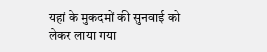यहां के मुकदमों की सुनवाई को लेकर लाया गया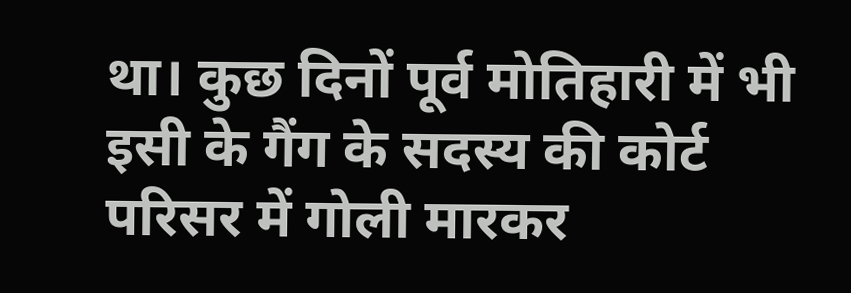था। कुछ दिनों पूर्व मोतिहारी में भी इसी के गैंग के सदस्य की कोर्ट परिसर में गोली मारकर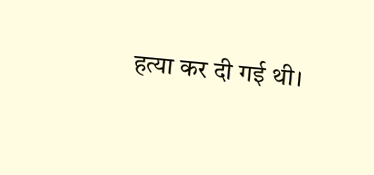हत्या कर दी गई थी।